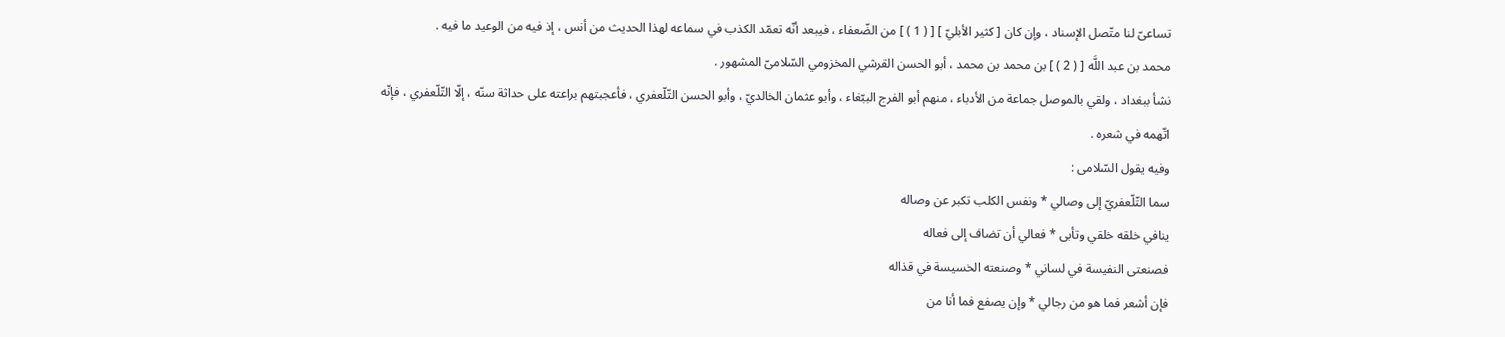تساعىّ لنا متّصل الإسناد ، وإن كان [ كثير الأبليّ ] [ ( 1 ) ] من الضّعفاء ، فيبعد أنّه تعمّد الكذب في سماعه لهذا الحديث من أنس ، إذ فيه من الوعيد ما فيه .
محمد بن عبد اللَّه [ ( 2 ) ] بن محمد بن محمد ، أبو الحسن القرشي المخزومي السّلامىّ المشهور .
نشأ ببغداد ، ولقي بالموصل جماعة من الأدباء ، منهم أبو الفرج الببّغاء ، وأبو عثمان الخالديّ ، وأبو الحسن التّلّعفري ، فأعجبتهم براعته على حداثة سنّه ، إلّا التّلّعفري ، فإنّه اتّهمه في شعره .
وفيه يقول السّلامى :
سما التّلّعفريّ إلى وصالي * ونفس الكلب تكبر عن وصاله
ينافي خلقه خلقي وتأبى * فعالي أن تضاف إلى فعاله
فصنعتى النفيسة في لساني * وصنعته الخسيسة في قذاله
فإن أشعر فما هو من رجالي * وإن يصفع فما أنا من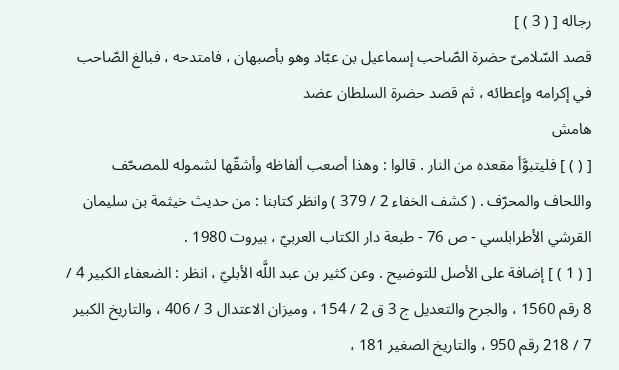رجاله [ ( 3 ) ]
قصد السّلامىّ حضرة الصّاحب إسماعيل بن عبّاد وهو بأصبهان ، فامتدحه ، فبالغ الصّاحب في إكرامه وإعطائه ، ثم قصد حضرة السلطان عضد
هامش
[ ( ) ] فليتبوَّأ مقعده من النار . قالوا : وهذا أصعب ألفاظه وأشقّها لشموله للمصحّف واللحاف والمحرّف . ( كشف الخفاء 2 / 379 ) وانظر كتابنا : من حديث خيثمة بن سليمان القرشي الأطرابلسي - ص 76 - طبعة دار الكتاب العربيّ ، بيروت 1980 .
[ ( 1 ) ] إضافة على الأصل للتوضيح . وعن كثير بن عبد اللَّه الأبليّ ، انظر : الضعفاء الكبير 4 / 8 رقم 1560 ، والجرح والتعديل ج 3 ق 2 / 154 ، وميزان الاعتدال 3 / 406 ، والتاريخ الكبير 7 / 218 رقم 950 ، والتاريخ الصغير 181 ،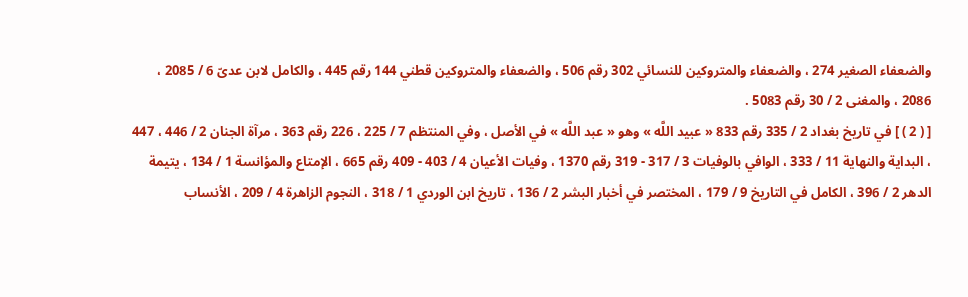والضعفاء الصغير 274 ، والضعفاء والمتروكين للنسائي 302 رقم 506 ، والضعفاء والمتروكين قطني 144 رقم 445 ، والكامل لابن عدىّ 6 / 2085 ، 2086 ، والمغنى 2 / 30 رقم 5083 .
[ ( 2 ) ] في تاريخ بغداد 2 / 335 رقم 833 « عبيد اللَّه » وهو « عبد اللَّه » في الأصل ، وفي المنتظم 7 / 225 ، 226 رقم 363 ، مرآة الجنان 2 / 446 ، 447 ، البداية والنهاية 11 / 333 ، الوافي بالوفيات 3 / 317 - 319 رقم 1370 ، وفيات الأعيان 4 / 403 - 409 رقم 665 ، الإمتاع والمؤانسة 1 / 134 ، يتيمة الدهر 2 / 396 ، الكامل في التاريخ 9 / 179 ، المختصر في أخبار البشر 2 / 136 ، تاريخ ابن الوردي 1 / 318 ، النجوم الزاهرة 4 / 209 ، الأنساب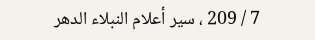7 / 209 ، سير أعلام النبلاء الدهر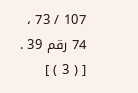107 / 73 ، 74 رقم 39 .
[ ( 3 ) ]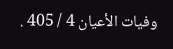وفيات الأعيان 4 / 405 .